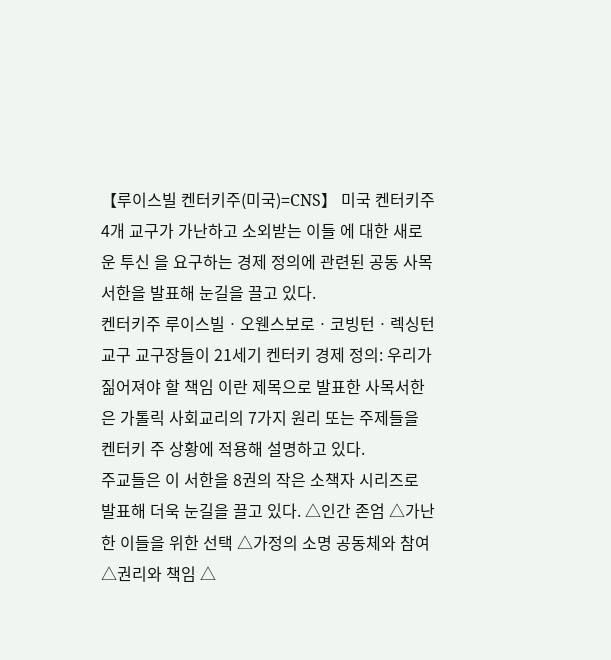【루이스빌 켄터키주(미국)=CNS】 미국 켄터키주 4개 교구가 가난하고 소외받는 이들 에 대한 새로운 투신 을 요구하는 경제 정의에 관련된 공동 사목서한을 발표해 눈길을 끌고 있다.
켄터키주 루이스빌ㆍ오웬스보로ㆍ코빙턴ㆍ렉싱턴교구 교구장들이 21세기 켄터키 경제 정의: 우리가 짊어져야 할 책임 이란 제목으로 발표한 사목서한은 가톨릭 사회교리의 7가지 원리 또는 주제들을 켄터키 주 상황에 적용해 설명하고 있다.
주교들은 이 서한을 8권의 작은 소책자 시리즈로 발표해 더욱 눈길을 끌고 있다. △인간 존엄 △가난한 이들을 위한 선택 △가정의 소명 공동체와 참여 △권리와 책임 △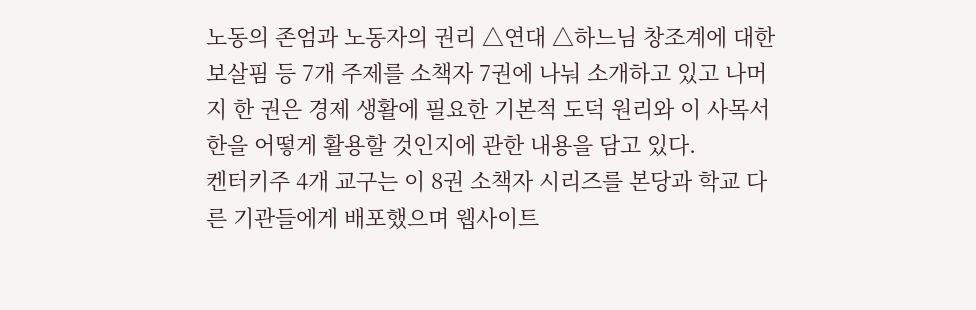노동의 존엄과 노동자의 권리 △연대 △하느님 창조계에 대한 보살핌 등 7개 주제를 소책자 7권에 나눠 소개하고 있고 나머지 한 권은 경제 생활에 필요한 기본적 도덕 원리와 이 사목서한을 어떻게 활용할 것인지에 관한 내용을 담고 있다.
켄터키주 4개 교구는 이 8권 소책자 시리즈를 본당과 학교 다른 기관들에게 배포했으며 웹사이트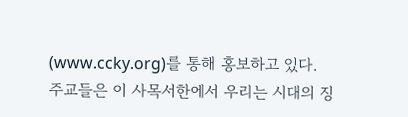(www.ccky.org)를 통해 홍보하고 있다.
주교들은 이 사목서한에서 우리는 시대의 징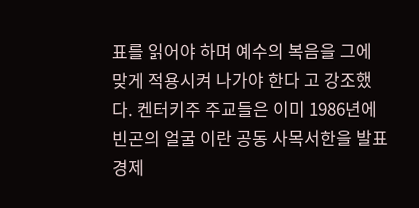표를 읽어야 하며 예수의 복음을 그에 맞게 적용시켜 나가야 한다 고 강조했다. 켄터키주 주교들은 이미 1986년에 빈곤의 얼굴 이란 공동 사목서한을 발표 경제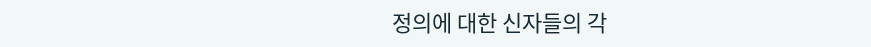정의에 대한 신자들의 각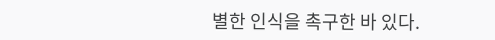별한 인식을 촉구한 바 있다.